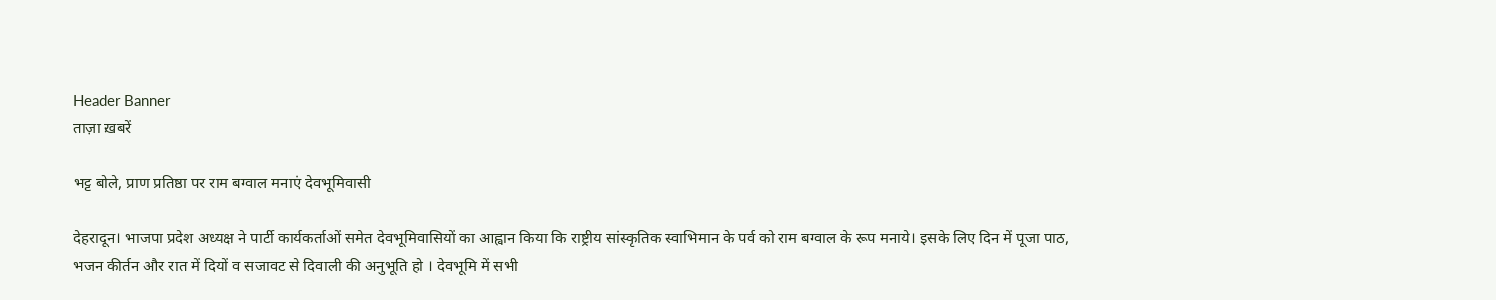Header Banner
ताज़ा ख़बरें

भट्ट बोले, प्राण प्रतिष्ठा पर राम बग्वाल मनाएं देवभूमिवासी

देहरादून। भाजपा प्रदेश अध्यक्ष ने पार्टी कार्यकर्ताओं समेत देवभूमिवासियों का आह्वान किया कि राष्ट्रीय सांस्कृतिक स्वाभिमान के पर्व को राम बग्वाल के रूप मनाये। इसके लिए दिन में पूजा पाठ, भजन कीर्तन और रात में दियों व सजावट से दिवाली की अनुभूति हो । देवभूमि में सभी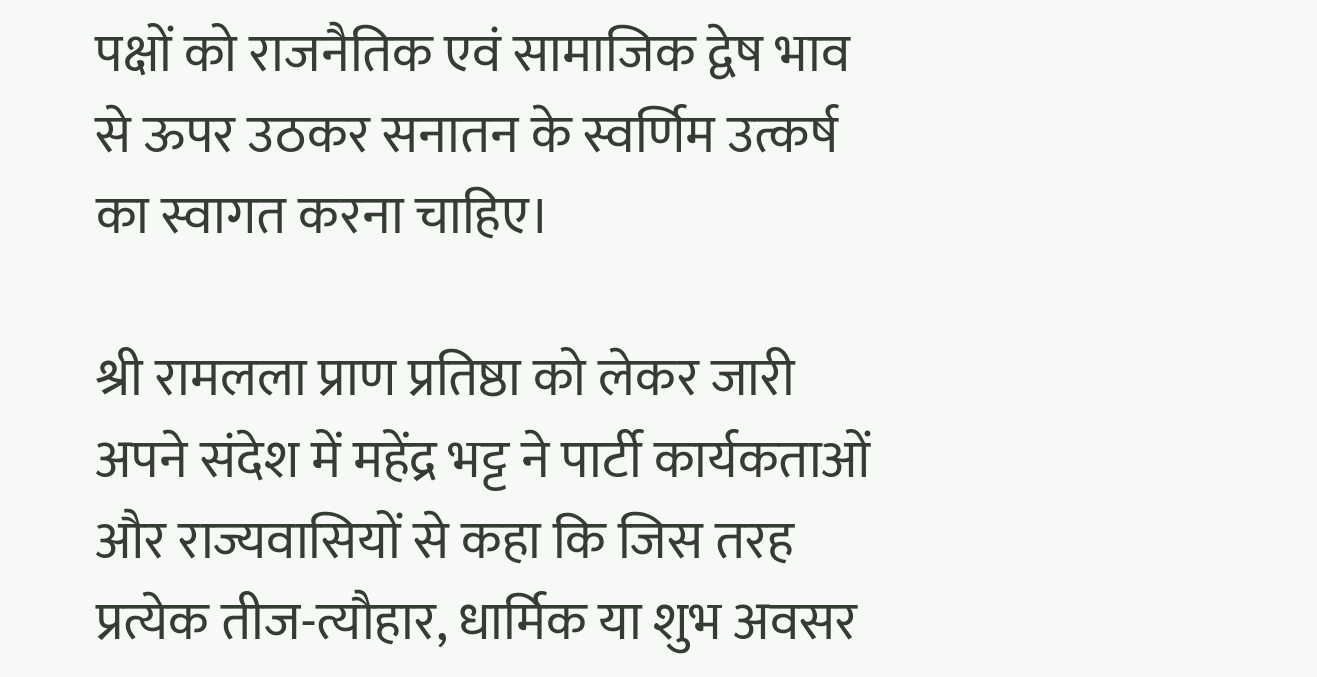पक्षों को राजनैतिक एवं सामाजिक द्वेष भाव से ऊपर उठकर सनातन के स्वर्णिम उत्कर्ष का स्वागत करना चाहिए।

श्री रामलला प्राण प्रतिष्ठा को लेकर जारी अपने संदेश में महेंद्र भट्ट ने पार्टी कार्यकताओं और राज्यवासियों से कहा कि जिस तरह प्रत्येक तीज-त्यौहार, धार्मिक या शुभ अवसर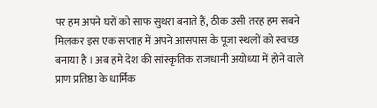पर हम अपने घरों को साफ सुथरा बनाते हैं, ठीक उसी तरह हम सबने मिलकर इस एक सप्ताह में अपने आसपास के पूजा स्थलों को स्वच्छ बनाया है । अब हमे देश की सांस्कृतिक राजधानी अयोध्या में होने वाले प्राण प्रतिष्ठा के धार्मिक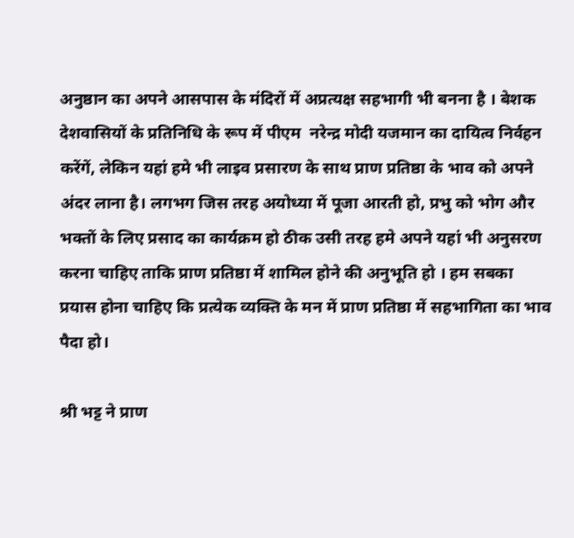अनुष्ठान का अपने आसपास के मंदिरों में अप्रत्यक्ष सहभागी भी बनना है । बेशक देशवासियों के प्रतिनिधि के रूप में पीएम  नरेन्द्र मोदी यजमान का दायित्व निर्वहन करेंगें, लेकिन यहां हमे भी लाइव प्रसारण के साथ प्राण प्रतिष्ठा के भाव को अपने अंदर लाना है। लगभग जिस तरह अयोध्या में पूजा आरती हो, प्रभु को भोग और भक्तों के लिए प्रसाद का कार्यक्रम हो ठीक उसी तरह हमे अपने यहां भी अनुसरण करना चाहिए ताकि प्राण प्रतिष्ठा में शामिल होने की अनुभूति हो । हम सबका प्रयास होना चाहिए कि प्रत्येक व्यक्ति के मन में प्राण प्रतिष्ठा में सहभागिता का भाव पैदा हो।

श्री भट्ट ने प्राण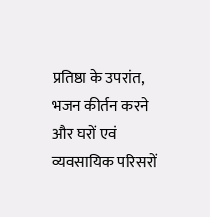प्रतिष्ठा के उपरांत, भजन कीर्तन करने और घरों एवं व्यवसायिक परिसरों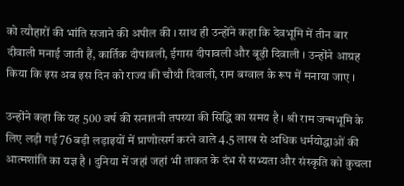को त्यौहारों की भांति सजाने की अपील की । साथ ही उन्होंने कहा कि देवभूमि में तीन बार दीवाली मनाई जाती हैं, कार्तिक दीपावली, ईगास दीपावली और बूढ़ी दिवाली । उन्होंने आग्रह किया कि इस अब इस दिन को राज्य की चौथी दिवाली, राम बग्वाल के रूप में मनाया जाए ।

उन्होंने कहा कि यह 500 वर्ष की सनातनी तपस्या की सिद्धि का समय है । श्री राम जन्मभूमि के लिए लड़ी गई 76 बड़ी लड़ाइयों में प्राणोत्सर्ग करने वाले 4.5 लाख से अधिक धर्मयोद्धाओं की आत्मशांति का यज्ञ है । दुनिया में जहां जहां भी ताकत के दंभ से सभ्यता और संस्कृति को कुचला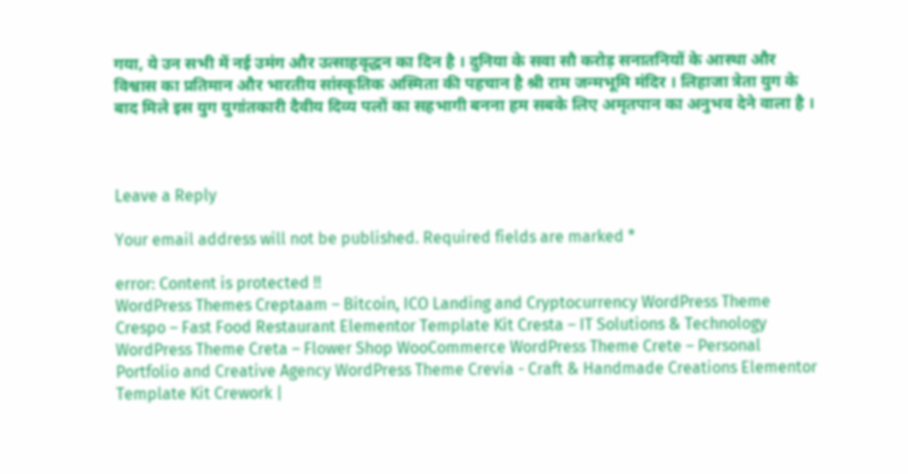गया, ये उन सभी में नई उमंग और उत्साहवृद्धन का दिन है । दुनिया के सवा सौ करोड़ सनातनियों के आस्था और विश्वास का प्रतिमान और भारतीय सांस्कृतिक अस्मिता की पहचान है श्री राम जन्मभूमि मंदिर । लिहाजा त्रेता युग के बाद मिले इस युग युगांतकारी दैवीय दिव्य पलों का सहभागी बनना हम सबके लिए अमृतपान का अनुभव देने वाला है ।



Leave a Reply

Your email address will not be published. Required fields are marked *

error: Content is protected !!
WordPress Themes Creptaam – Bitcoin, ICO Landing and Cryptocurrency WordPress Theme Crespo – Fast Food Restaurant Elementor Template Kit Cresta – IT Solutions & Technology WordPress Theme Creta – Flower Shop WooCommerce WordPress Theme Crete – Personal Portfolio and Creative Agency WordPress Theme Crevia - Craft & Handmade Creations Elementor Template Kit Crework |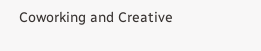Coworking and Creative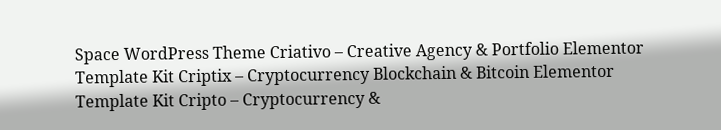Space WordPress Theme Criativo – Creative Agency & Portfolio Elementor Template Kit Criptix – Cryptocurrency Blockchain & Bitcoin Elementor Template Kit Cripto – Cryptocurrency &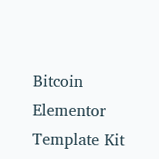Bitcoin Elementor Template Kit